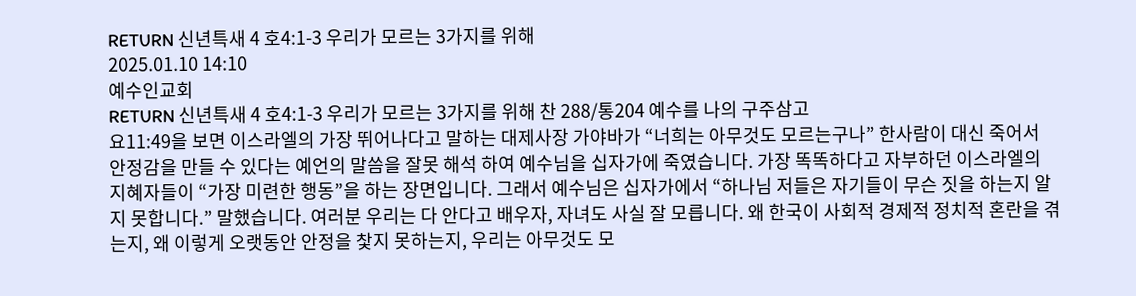RETURN 신년특새 4 호4:1-3 우리가 모르는 3가지를 위해
2025.01.10 14:10
예수인교회
RETURN 신년특새 4 호4:1-3 우리가 모르는 3가지를 위해 찬 288/통204 예수를 나의 구주삼고
요11:49을 보면 이스라엘의 가장 뛰어나다고 말하는 대제사장 가야바가 “너희는 아무것도 모르는구나” 한사람이 대신 죽어서 안정감을 만들 수 있다는 예언의 말씀을 잘못 해석 하여 예수님을 십자가에 죽였습니다. 가장 똑똑하다고 자부하던 이스라엘의 지혜자들이 “가장 미련한 행동”을 하는 장면입니다. 그래서 예수님은 십자가에서 “하나님 저들은 자기들이 무슨 짓을 하는지 알지 못합니다.” 말했습니다. 여러분 우리는 다 안다고 배우자, 자녀도 사실 잘 모릅니다. 왜 한국이 사회적 경제적 정치적 혼란을 겪는지, 왜 이렇게 오랫동안 안정을 찿지 못하는지, 우리는 아무것도 모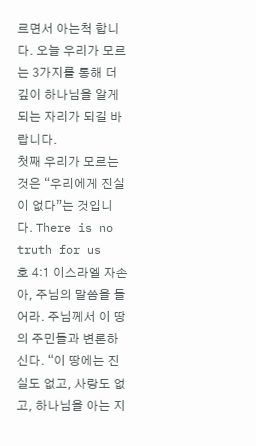르면서 아는척 합니다. 오늘 우리가 모르는 3가지를 통해 더 깊이 하나님을 알게 되는 자리가 되길 바랍니다.
첫째 우리가 모르는 것은 “우리에게 진실이 없다”는 것입니다. There is no truth for us
호 4:1 이스라엘 자손아, 주님의 말씀을 들어라. 주님께서 이 땅의 주민들과 변론하신다. “이 땅에는 진실도 없고, 사랑도 없고, 하나님을 아는 지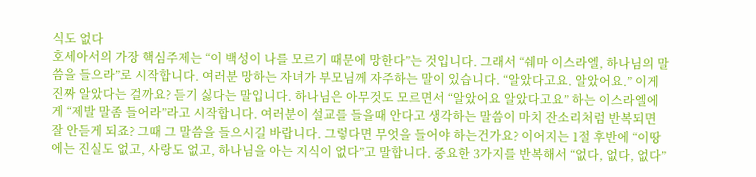식도 없다
호세아서의 가장 핵심주제는 “이 백성이 나를 모르기 때문에 망한다”는 것입니다. 그래서 “쉐마 이스라엘, 하나님의 말씀을 들으라”로 시작합니다. 여러분 망하는 자녀가 부모님께 자주하는 말이 있습니다. “알았다고요. 알았어요.” 이게 진짜 알았다는 걸까요? 듣기 싫다는 말입니다. 하나님은 아무것도 모르면서 “알았어요 알았다고요” 하는 이스라엘에게 “제발 말좀 들어라”라고 시작합니다. 여러분이 설교를 들을때 안다고 생각하는 말씀이 마치 잔소리처럼 반복되면 잘 안듣게 되죠? 그때 그 말씀을 들으시길 바랍니다. 그렇다면 무엇을 들어야 하는건가요? 이어지는 1절 후반에 “이땅에는 진실도 없고, 사랑도 없고, 하나님을 아는 지식이 없다”고 말합니다. 중요한 3가지를 반복해서 “없다, 없다, 없다”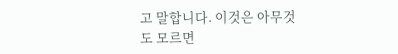고 말합니다. 이것은 아무것도 모르면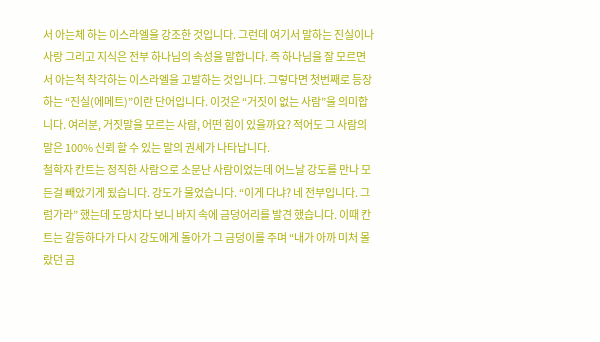서 아는체 하는 이스라엘을 강조한 것입니다. 그런데 여기서 말하는 진실이나 사랑 그리고 지식은 전부 하나님의 속성을 말합니다. 즉 하나님을 잘 모르면서 아는척 착각하는 이스라엘을 고발하는 것입니다. 그렇다면 첫번째로 등장하는 “진실(에메트)”이란 단어입니다. 이것은 “거짓이 없는 사람”을 의미합니다. 여러분, 거짓말을 모르는 사람, 어떤 힘이 있을까요? 적어도 그 사람의 말은 100% 신뢰 할 수 있는 말의 권세가 나타납니다.
철학자 칸트는 정직한 사람으로 소문난 사람이었는데 어느날 강도를 만나 모든걸 빼았기게 됬습니다. 강도가 물었습니다. “이게 다냐? 네 전부입니다. 그럼가라” 했는데 도망치다 보니 바지 속에 금덩어리를 발견 했습니다. 이때 칸트는 갈등하다가 다시 강도에게 돌아가 그 금덩이를 주며 “내가 아까 미처 몰랐던 금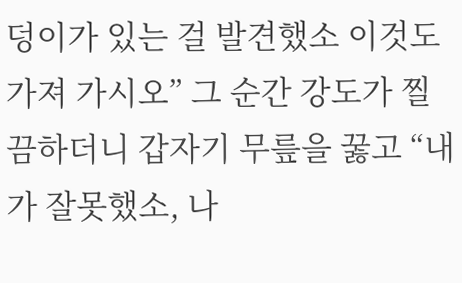덩이가 있는 걸 발견했소 이것도 가져 가시오” 그 순간 강도가 찔끔하더니 갑자기 무릎을 꿇고 “내가 잘못했소, 나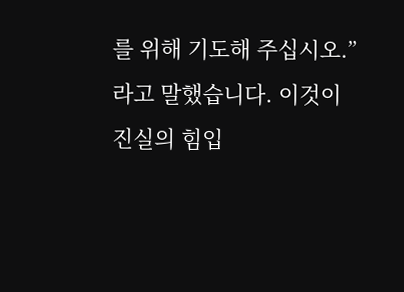를 위해 기도해 주십시오.” 라고 말했습니다. 이것이 진실의 힘입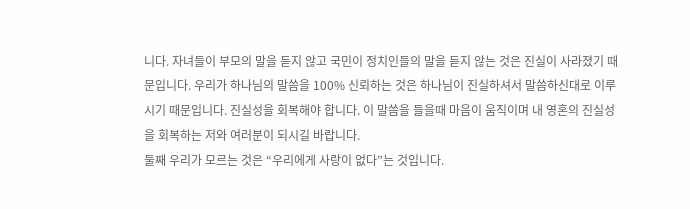니다. 자녀들이 부모의 말을 듣지 않고 국민이 정치인들의 말을 듣지 않는 것은 진실이 사라졌기 때문입니다. 우리가 하나님의 말씀을 100% 신뢰하는 것은 하나님이 진실하셔서 말씀하신대로 이루시기 때문입니다. 진실성을 회복해야 합니다. 이 말씀을 들을때 마음이 움직이며 내 영혼의 진실성을 회복하는 저와 여러분이 되시길 바랍니다.
둘째 우리가 모르는 것은 “우리에게 사랑이 없다”는 것입니다.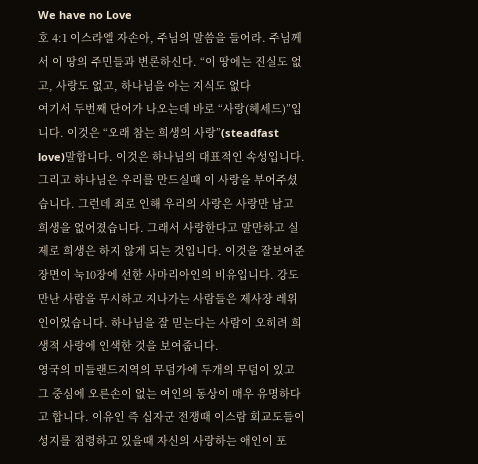We have no Love
호 4:1 이스라엘 자손아, 주님의 말씀을 들어라. 주님께서 이 땅의 주민들과 변론하신다. “이 땅에는 진실도 없고, 사랑도 없고, 하나님을 아는 지식도 없다
여기서 두번째 단어가 나오는데 바로 “사랑(헤세드)”입니다. 이것은 “오래 참는 희생의 사랑”(steadfast love)말합니다. 이것은 하나님의 대표적인 속성입니다. 그리고 하나님은 우리를 만드실때 이 사랑을 부어주셨습니다. 그런데 죄로 인해 우리의 사랑은 사랑만 남고 희생을 없어졌습니다. 그래서 사랑한다고 말만하고 실제로 희생은 하지 않게 되는 것입니다. 이것을 잘보여준 장면이 눅10장에 선한 사마리아인의 비유입니다. 강도 만난 사람을 무시하고 지나가는 사람들은 제사장 레위인이었습니다. 하나님을 잘 믿는다는 사람이 오히려 희생적 사랑에 인색한 것을 보여줍니다.
영국의 미들랜드지역의 무덤가에 두개의 무덤이 있고 그 중심에 오른손이 없는 여인의 동상이 매우 유명하다고 합니다. 이유인 즉 십자군 전쟁때 이스람 회교도들이 성지를 점령하고 있을때 자신의 사랑하는 애인이 포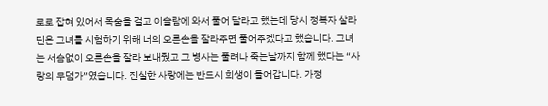로로 잡혀 있어서 목숨을 걸고 이슬람에 와서 풀어 달라고 했는데 당시 정복자 살라딘은 그녀를 시험하기 위해 너의 오른손을 잘라주면 풀어주겠다고 했습니다. 그녀는 서슴없이 오른손을 잘라 보내줬고 그 병사는 풀려나 죽는날까지 함께 했다는 “사랑의 무덤가”였습니다. 진실한 사랑에는 반드시 희생이 들어갑니다. 가정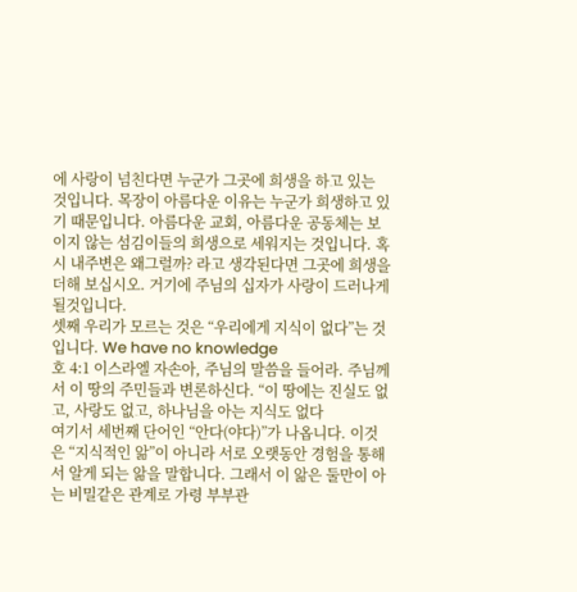에 사랑이 넘친다면 누군가 그곳에 희생을 하고 있는 것입니다. 목장이 아름다운 이유는 누군가 희생하고 있기 때문입니다. 아름다운 교회, 아름다운 공동체는 보이지 않는 섬김이들의 희생으로 세워지는 것입니다. 혹시 내주변은 왜그럴까? 라고 생각된다면 그곳에 희생을 더해 보십시오. 거기에 주님의 십자가 사랑이 드러나게 될것입니다.
셋째 우리가 모르는 것은 “우리에게 지식이 없다”는 것입니다. We have no knowledge
호 4:1 이스라엘 자손아, 주님의 말씀을 들어라. 주님께서 이 땅의 주민들과 변론하신다. “이 땅에는 진실도 없고, 사랑도 없고, 하나님을 아는 지식도 없다
여기서 세번째 단어인 “안다(야다)”가 나옵니다. 이것은 “지식적인 앎”이 아니라 서로 오랫동안 경험을 통해서 알게 되는 앎을 말합니다. 그래서 이 앎은 둘만이 아는 비밀같은 관계로 가령 부부관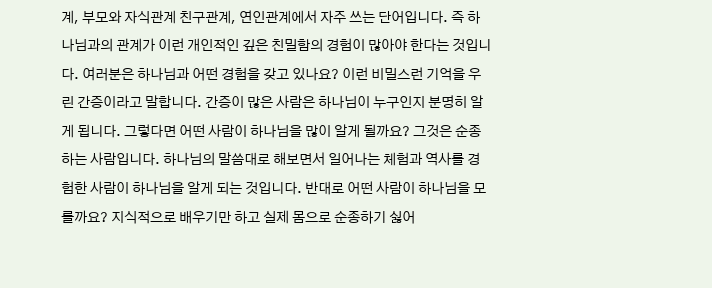계, 부모와 자식관계 친구관계, 연인관계에서 자주 쓰는 단어입니다. 즉 하나님과의 관계가 이런 개인적인 깊은 친밀함의 경험이 많아야 한다는 것입니다. 여러분은 하나님과 어떤 경험을 갖고 있나요? 이런 비밀스런 기억을 우린 간증이라고 말합니다. 간증이 많은 사람은 하나님이 누구인지 분명히 알게 됩니다. 그렇다면 어떤 사람이 하나님을 많이 알게 될까요? 그것은 순종하는 사람입니다. 하나님의 말씀대로 해보면서 일어나는 체험과 역사를 경험한 사람이 하나님을 알게 되는 것입니다. 반대로 어떤 사람이 하나님을 모를까요? 지식적으로 배우기만 하고 실제 몸으로 순종하기 싫어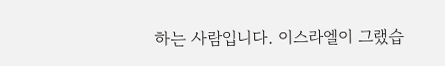하는 사람입니다. 이스라엘이 그랬습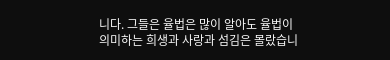니다. 그들은 율법은 많이 알아도 율법이 의미하는 희생과 사랑과 섬김은 몰랐습니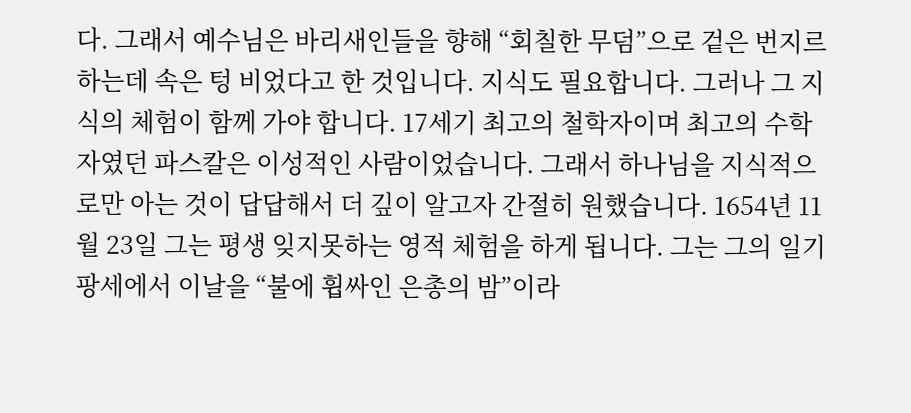다. 그래서 예수님은 바리새인들을 향해 “회칠한 무덤”으로 겉은 번지르하는데 속은 텅 비었다고 한 것입니다. 지식도 필요합니다. 그러나 그 지식의 체험이 함께 가야 합니다. 17세기 최고의 철학자이며 최고의 수학자였던 파스칼은 이성적인 사람이었습니다. 그래서 하나님을 지식적으로만 아는 것이 답답해서 더 깊이 알고자 간절히 원했습니다. 1654년 11월 23일 그는 평생 잊지못하는 영적 체험을 하게 됩니다. 그는 그의 일기 팡세에서 이날을 “불에 휩싸인 은총의 밤”이라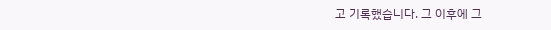고 기록했습니다. 그 이후에 그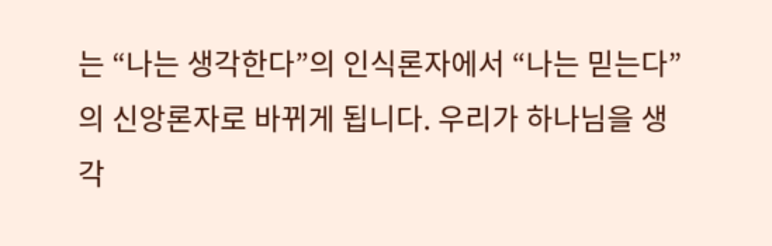는 “나는 생각한다”의 인식론자에서 “나는 믿는다”의 신앙론자로 바뀌게 됩니다. 우리가 하나님을 생각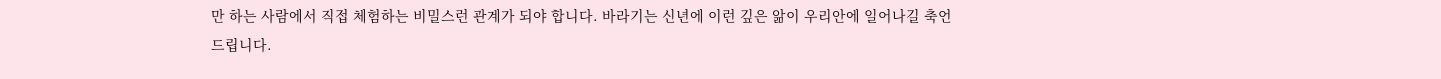만 하는 사람에서 직접 체험하는 비밀스런 관계가 되야 합니다. 바라기는 신년에 이런 깊은 앎이 우리안에 일어나길 축언드립니다.